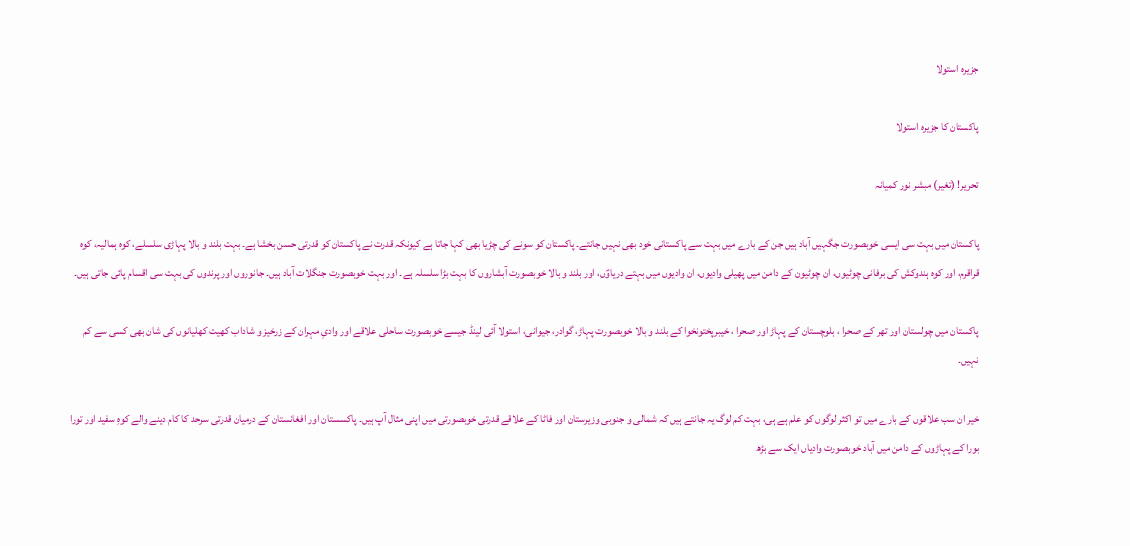جزیرہ استولا

پاکستان کا جزیرہ استولا

تحریر! (تغیر) مبشر نور کمیانہ

پاکستان میں بہت سی ایسی خوبصورت جگہیں آباد ہیں جن کے بارے میں بہت سے پاکستانی خود بھی نہیں جانتے۔ پاکستان کو سونے کی چڑیا بھی کہا جاتا ہے کیونکہ قدرت نے پاکستان کو قدرتی حسن بخشا ہے۔ بہت بلند و بالا پہاڑی سلسلے، کوہ ہمالیہ، کوہ قراقرم، اور کوہ ہندوکش کی برفانی چوٹیوں، ان چوٹیون کے دامن میں پھیلی وادیوں، ان وادیوں میں بہتے دریاوؑں، اور بلند و بالا خوبصورت آبشاروں کا بہت بڑا سلسلہ ہے۔ اور بہت خوبصورت جنگلات آباد ہیں۔ جانوروں اور پرندوں کی بہت سی اقسام پائی جاتی ہیں۔

پاکستان میں چولستان اور تھر کے صحرا ، بلوچستان کے پہاڑ اور صحرا ، خیبرپختونخوا کے بلند و بالا خوبصورت پہاڑ، گوادر، جیوانی، استولا آئی لینڈ جیسے خوبصورت ساحلی علاقے اور وادیِ مہران کے زرخیز و شاداب کھیت کھلیانوں کی شان بھی کسی سے کم نہیں۔

خیر ان سب علاقوں کے بارے میں تو اکثر لوگوں کو علم ہے ہی، بہت کم لوگ یہ جانتے ہیں کہ شمالی و جنوبی وزیرستان اور فاٹا کے علاقے قدرتی خوبصورتی میں اپنی مثال آپ ہیں۔ پاکسستان اور افغانستان کے درمیان قدرتی سرحد کا کام دینے والے کوہِ سفید اور تورا بورا کے پہاڑوں کے دامن میں آباد خوبصورت وادیاں ایک سے بڑھ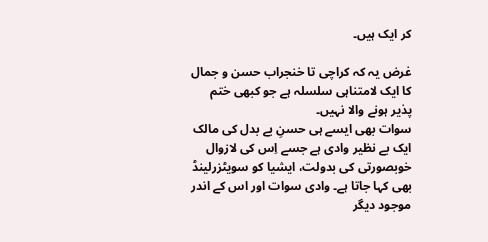کر ایک ہیں۔

غرض یہ کہ کراچی تا خنجراب حسن و جمال کا ایک لامتناہی سلسلہ ہے جو کبھی ختم پذیر ہونے والا نہیں۔
سوات بھی ایسے ہی حسنِ بے بدل کی مالک ایک بے نظیر وادی ہے جسے اِس کی لازوال خوبصورتی کی بدولت، ایشیا کو سویٹزرلینڈ بھی کہا جاتا ہے۔ وادی سوات اور اس کے اندر موجود دیگر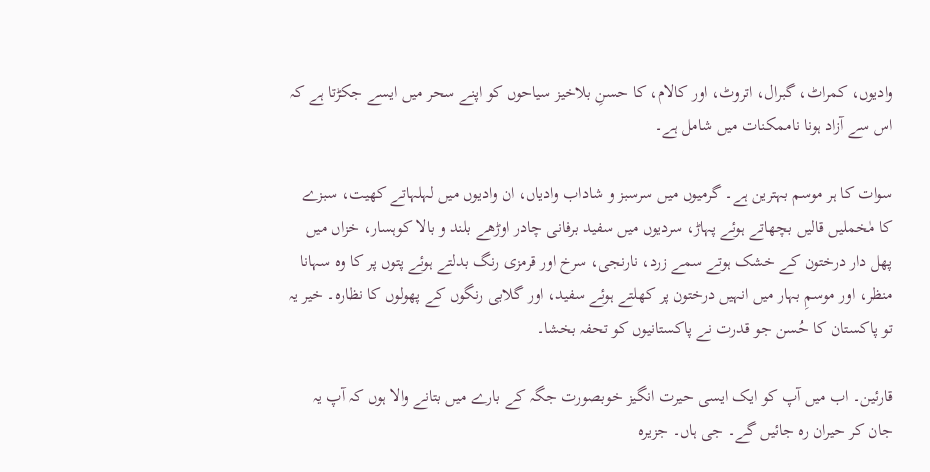وادیوں، کمراٹ، گبرال، اتروٹ، اور کالام، کا حسنِ بلاخیز سیاحوں کو اپنے سحر میں ایسے جکڑتا ہے کہ اس سے آزاد ہونا ناممکنات میں شامل ہے۔

سوات کا ہر موسم بہترین ہے۔ گرمیوں میں سرسبز و شاداب وادیاں، ان وادیوں میں لہلہاتے کھیت، سبزے کا مٰخملیں قالیں بچھاتے ہوئے پہاڑ، سردیوں میں سفید برفانی چادر اوڑھے بلند و بالا کوہسار، خزاں میں پھل دار درختون کے خشک ہوتے سمے زرد، نارنجی، سرخ اور قرمزی رنگ بدلتے ہوئے پتوں پر کا وہ سہانا منظر، اور موسمِ بہار میں انہیں درختون پر کھلتے ہوئے سفید، اور گلابی رنگوں کے پھولوں کا نظارہ۔ خیر یہ تو پاکستان کا حُسن جو قدرت نے پاکستانیوں کو تحفہ بخشا۔

قارئین۔ اب میں آپ کو ایک ایسی حیرت انگیز خوبصورت جگہ کے بارے میں بتانے والا ہوں کہ آپ یہ جان کر حیران رہ جائیں گے۔ جی ہاں۔ جزیرہ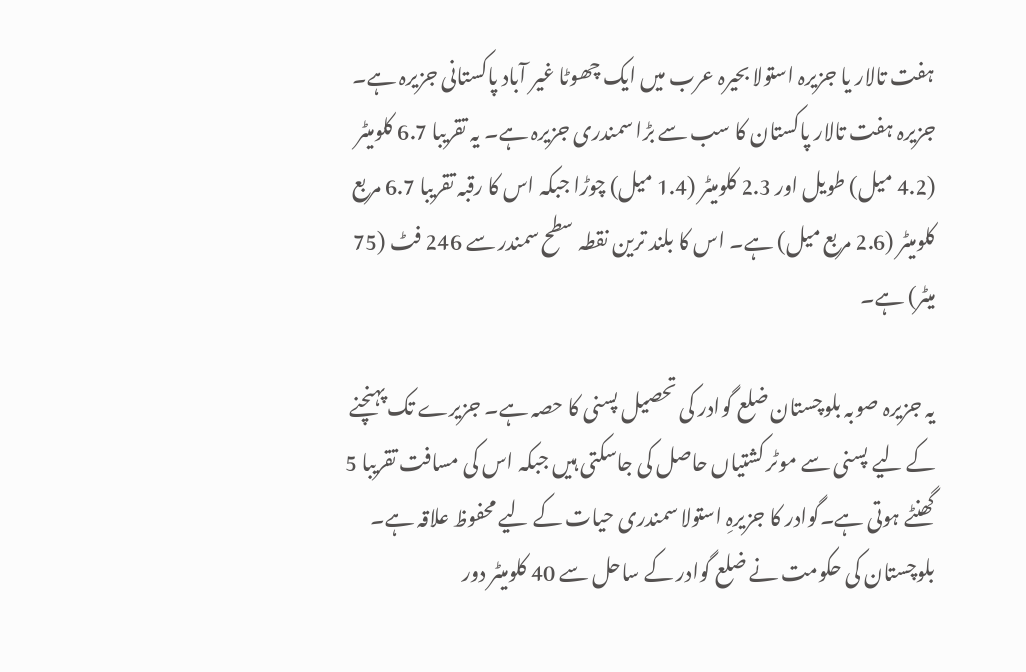ہفت تالار یا جزیرہ استولا بحیرہ عرب میں ایک چھوٹا غیر آباد پاکستانی جزیرہ ہے۔ جزیرہ ہفت تالار پاکستان کا سب سے بڑا سمندری جزیرہ ہے۔ یہ تقریبا 6.7 کلومیٹر (4.2 میل) طویل اور 2.3 کلومیٹر (1.4 میل) چوڑا جبکہ اس کا رقبہ تقریبا 6.7 مربع کلومیٹر (2.6 مربع میل) ہے۔ اس کا بلند ترین نقطہ سطح سمندر سے 246 فٹ (75 میٹر) ہے۔

یہ جزیرہ صوبہ بلوچستان ضلع گوادر کی تحصیل پسنی کا حصہ ہے۔ جزیرے تک پہنچنے کے لیے پسنی سے موٹر کشتیاں حاصل کی جاسکتی ہیں جبکہ اس کی مسافت تقریبا 5 گھنٹے ہوتی ہے۔گوادر کا جزیرہِ استولا سمندری حیات کے لیے محفوظ علاقہ ہے۔ بلوچستان کی حکومت نے ضلع گوادر کے ساحل سے 40 کلومیٹر دور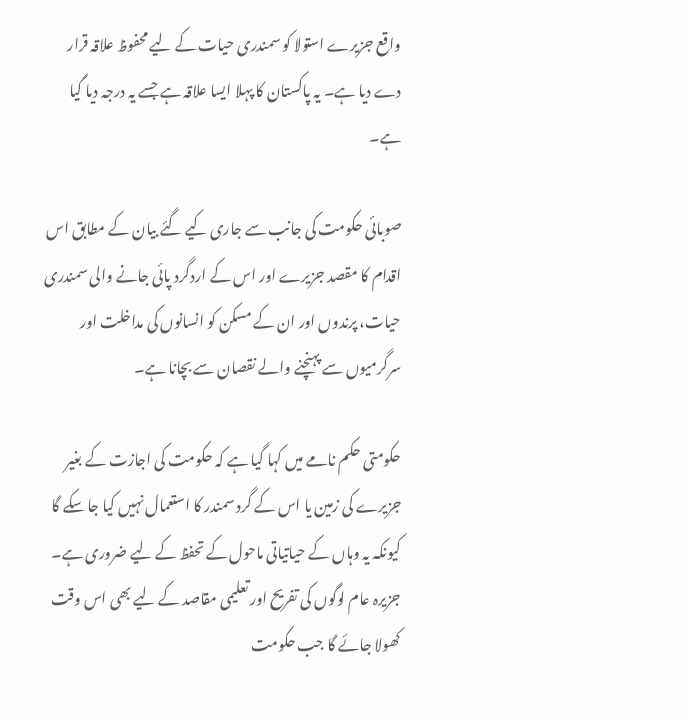واقع جزیرے استولا کو سمندری حیات کے لیے محفوظ علاقہ قرار دے دیا ہے۔ یہ پاکستان کا پہلا ایسا علاقہ ہے جسے یہ درجہ دیا گیا ہے۔

صوبائی حکومت کی جانب سے جاری کیے گئے بیان کے مطابق اس اقدام کا مقصد جزیرے اور اس کے اردگرد پائی جانے والی سمندری حیات، پرندوں اور ان کے مسکن کو انسانوں کی مداخلت اور سرگرمیوں سے پہنچنے والے نقصان سے بچانا ہے۔

حکومتی حکم نامے میں کہا گیا ہے کہ حکومت کی اجازت کے بغیر جزیرے کی زمین یا اس کے گرد سمندر کا استعمال نہیں کیا جا سکے گا کیونکہ یہ وہاں کے حیاتیاتی ماحول کے تحفظ کے لیے ضروری ہے۔ جزیرہ عام لوگوں کی تفریح اور تعلیمی مقاصد کے لیے بھی اس وقت کھولا جائے گا جب حکومت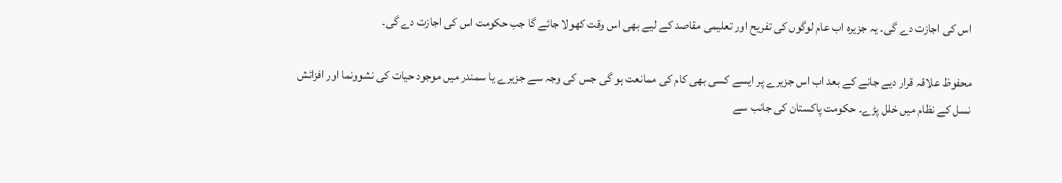اس کی اجازت دے گی۔ یہ جزیرہ اب عام لوگوں کی تفریح اور تعلیمی مقاصد کے لیے بھی اس وقت کھولا جائے گا جب حکومت اس کی اجازت دے گی۔

محفوظ علاقہ قرار دیے جانے کے بعد اب اس جزیرے پر ایسے کسی بھی کام کی ممانعت ہو گی جس کی وجہ سے جزیرے یا سمندر میں موجود حیات کی نشوونما اور افزائش نسل کے نظام میں خلل پڑے۔ حکومت پاکستان کی جانب سے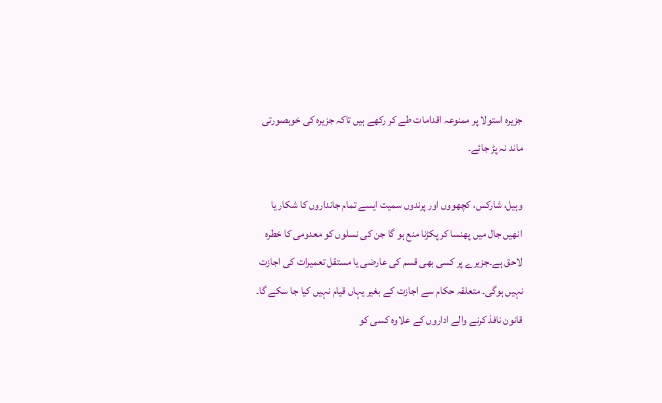جزیرہ استولا پر ممنوعہ اقدامات طے کر رکھے ہیں تاکہ جزیرہ کی خوبصورتی ماند نہ پڑ جائے۔

وہیل، شارکس، کچھووں اور پرندوں سمیت ایسے تمام جانداروں کا شکار یا انھیں جال میں پھنسا کر پکڑنا منع ہو گا جن کی نسلوں کو معدومی کا خطرہ لاحق ہے۔جزیرے پر کسی بھی قسم کی عارضی یا مستقل تعمیرات کی اجازت نہیں ہوگی۔ متعلقہ حکام سے اجازت کے بغیر یہاں قیام نہیں کیا جا سکے گا۔ قانون نافذ کرنے والے اداروں کے علاوہ کسی کو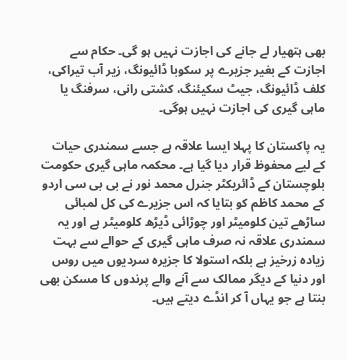بھی ہتھیار لے جانے کی اجازت نہیں ہو گی۔ حکام سے اجازت کے بغیر جزیرے پر سکوبا ڈائیونگ، زیر آب تیراکی، کلف ڈائیونگ، جیٹ سکیئنگ، کشتی رانی، سرفنگ یا ماہی گیری کی اجازت نہیں ہوگی۔

یہ پاکستان کا پہلا ایسا علاقہ ہے جسے سمندری حیات کے لیے محفوظ قرار دیا گیا ہے۔ محکمہ ماہی گیری حکومت بلوچستان کے ڈائریکٹر جنرل محمد نور نے بی بی سی اردو کے محمد کاظم کو بتایا کہ اس جزیرے کی کل لمبائی ساڑھے تین کلومیٹر اور چوڑائی ڈیڑھ کلومیٹر ہے اور یہ سمندری علاقہ نہ صرف ماہی گیری کے حوالے سے بہت زیادہ زرخیز ہے بلکہ استولا کا جزیرہ سردیوں میں روس اور دنیا کے دیگر ممالک سے آنے والے پرندوں کا مسکن بھی بنتا ہے جو یہاں آ کر انڈے دیتے ہیں۔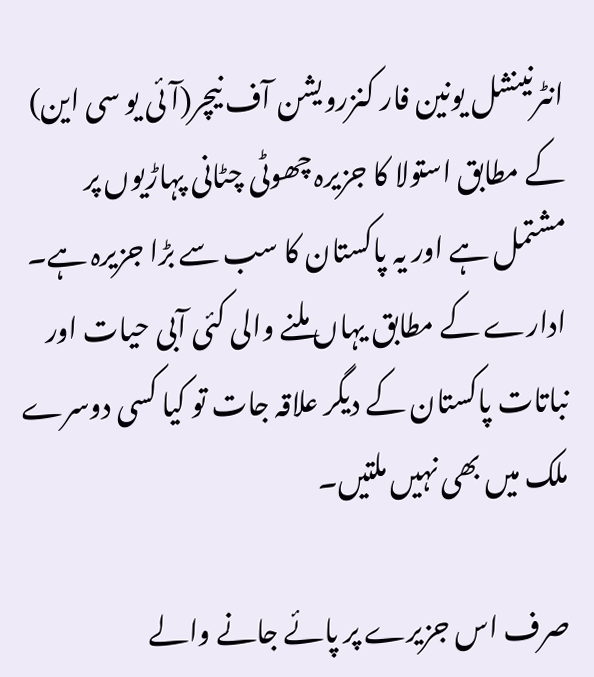انٹرنینشل یونین فار کنزرویشن آف نیچر(آئی یو سی این) کے مطابق استولا کا جزیرہ چھوٹی چٹانی پہاڑیوں پر مشتمل ہے اور یہ پاکستان کا سب سے بڑا جزیرہ ہے۔ ادارے کے مطابق یہاں ملنے والی کئی آبی حیات اور نباتات پاکستان کے دیگر علاقہ جات تو کیا کسی دوسرے ملک میں بھی نہیں ملتیں۔

صرف اس جزیرے پر پائے جانے والے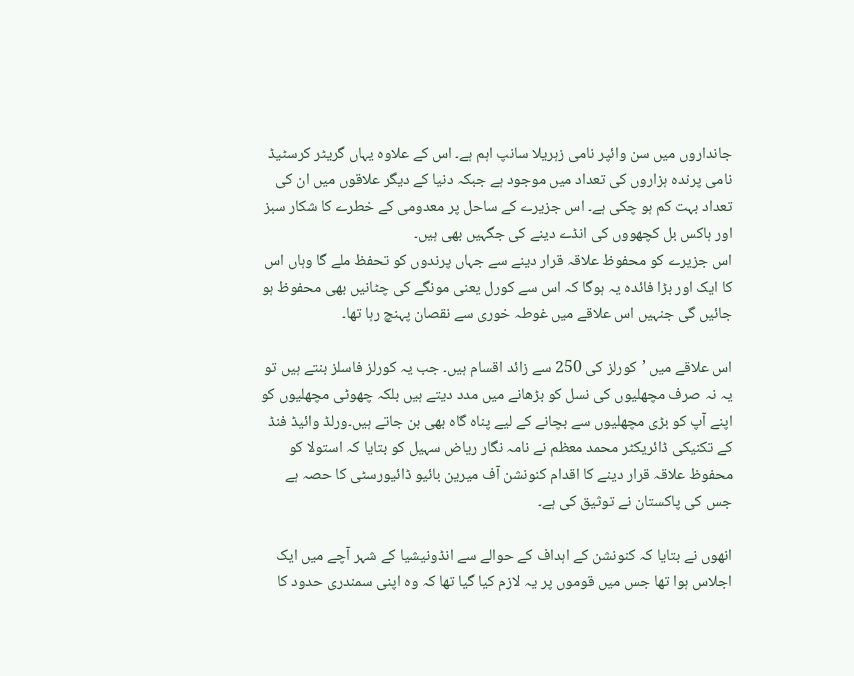جانداروں میں سن وائپر نامی زہریلا سانپ اہم ہے۔ اس کے علاوہ یہاں گریٹر کرسٹیڈ نامی پرندہ ہزاروں کی تعداد میں موجود ہے جبکہ دنیا کے دیگر علاقوں میں ان کی تعداد بہت کم ہو چکی ہے۔ اس جزیرے کے ساحل پر معدومی کے خطرے کا شکار سبز اور ہاکس بل کچھووں کی انڈے دینے کی جگہیں بھی ہیں۔
اس جزیرے کو محفوظ علاقہ قرار دینے سے جہاں پرندوں کو تحفظ ملے گا وہاں اس کا ایک اور بڑا فائدہ یہ ہوگا کہ اس سے کورل یعنی مونگے کی چٹانیں بھی محفوظ ہو جائیں گی جنہیں اس علاقے میں غوطہ خوری سے نقصان پہنچ رہا تھا۔

اس علاقے میں ’کورلز کی 250 سے زائد اقسام ہیں۔ جب یہ کورلز فاسلز بنتے ہیں تو یہ نہ صرف مچھلیوں کی نسل کو بڑھانے میں مدد دیتے ہیں بلکہ چھوٹی مچھلیوں کو اپنے آپ کو بڑی مچھلیوں سے بچانے کے لیے پناہ گاہ بھی بن جاتے ہیں۔ورلڈ وائیڈ فنڈ کے تکنیکی ڈائریکٹر محمد معظم نے نامہ نگار ریاض سہیل کو بتایا کہ استولا کو محفوظ علاقہ قرار دینے کا اقدام کنونشن آف میرین بائیو ڈائیورسٹی کا حصہ ہے جس کی پاکستان نے توثیق کی ہے۔

انھوں نے بتایا کہ کنونشن کے اہداف کے حوالے سے انڈونیشیا کے شہر آچے میں ایک اجلاس ہوا تھا جس میں قوموں پر یہ لازم کیا گیا تھا کہ وہ اپنی سمندری حدود کا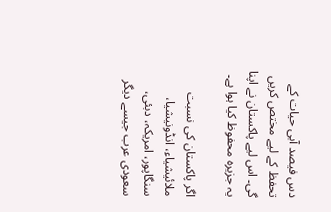دس فیصد آبی حیات کے تحفظ کے لیے مختص کریں گی۔ اس لیے پاکستان نے اپنا یہ جزیرہ محفوظ کیا ہوا ہے۔

اگر پاکستان کی نسبت ملائیشیاء، انڈونیشیا، سنگاپور، امریکہ، دبئی، سعودی عرب جیسے دیگر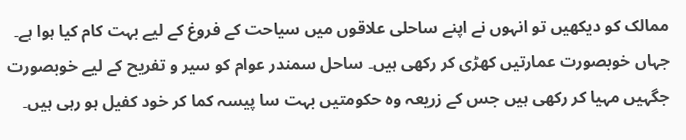ممالک کو دیکھیں تو انہوں نے اپنے ساحلی علاقوں میں سیاحت کے فروغ کے لیے بہت کام کیا ہوا ہے۔ جہاں خوبصورت عمارتیں کھڑی کر رکھی ہیں۔ ساحل سمندر عوام کو سیر و تفریح کے لیے خوبصورت جگہیں مہیا کر رکھی ہیں جس کے زریعہ وہ حکومتیں بہت سا پیسہ کما کر خود کفیل ہو رہی ہیں۔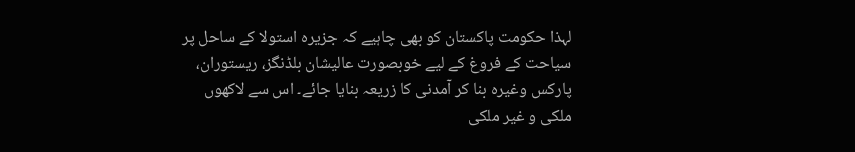لہذا حکومت پاکستان کو بھی چاہیے کہ جزیرہ استولا کے ساحل پر سیاحت کے فروغ کے لیے خوبصورت عالیشان بلڈنگز، ریستوران، پارکس وغیرہ بنا کر آمدنی کا زریعہ بنایا جائے۔ اس سے لاکھوں ملکی و غیر ملکی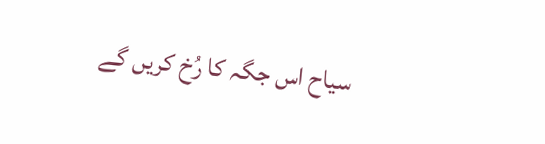سیاح اس جگہ کا رُخ کریں گے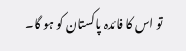تو اس کا فائدہ پاکستان کو ہو گا۔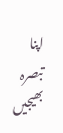اپنا تبصرہ بھیجیں